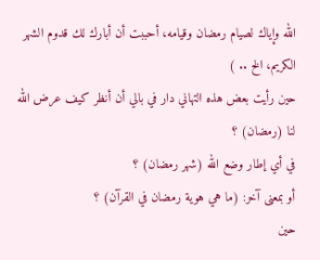الله وإياك لصيام رمضان وقيامه، أحببت أن أبارك لك قدوم الشهر الكريم، الخ .. )
حين رأيت بعض هذه التهاني دار في بالي أن أنظر كيف عرض الله لنا (رمضان) ؟
في أي إطار وضع الله (شهر رمضان) ؟
أو بمعنى آخر: (ما هي هوية رمضان في القرآن) ؟
حين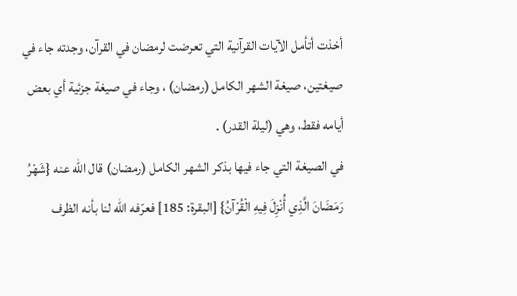أخذت أتأمل الآيات القرآنية التي تعرضت لرمضان في القرآن، وجدته جاء في صيغتين، صيغة الشهر الكامل (رمضان) ، وجاء في صيغة جزئية أي بعض أيامه فقط، وهي (ليلة القدر) .
في الصيغة التي جاء فيها بذكر الشهر الكامل (رمضان) قال الله عنه {شَهْرُ رَمَضَانَ الَّذِي أُنْزِلَ فِيهِ الْقُرْآنُ} [البقرة: 185] فعرّفه الله لنا بأنه الظرف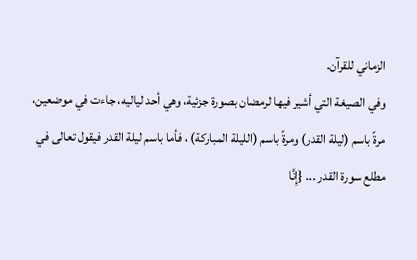الزماني للقرآن.
وفي الصيغة التي أشير فيها لرمضان بصورة جزئية، وهي أحد لياليه، جاءت في موضعين، مرةً باسم (ليلة القدر) ومرةً باسم (الليلة المباركة) ، فأما باسم ليلة القدر فيقول تعالى في مطلع سورة القدر ... {إِنَّا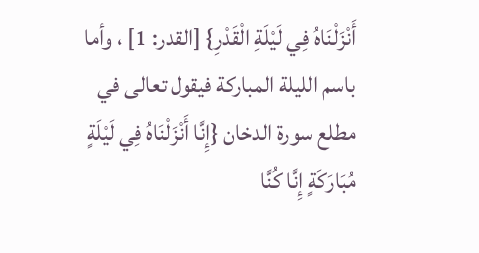أَنْزَلْنَاهُ فِي لَيْلَةِ الْقَدْرِ} [القدر: 1] ، وأما باسم الليلة المباركة فيقول تعالى في مطلع سورة الدخان {إِنَّا أَنْزَلْنَاهُ فِي لَيْلَةٍ مُبَارَكَةٍ إِنَّا كُنَّا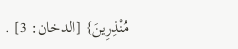مُنْذِرِينَ} [الدخان: 3] .